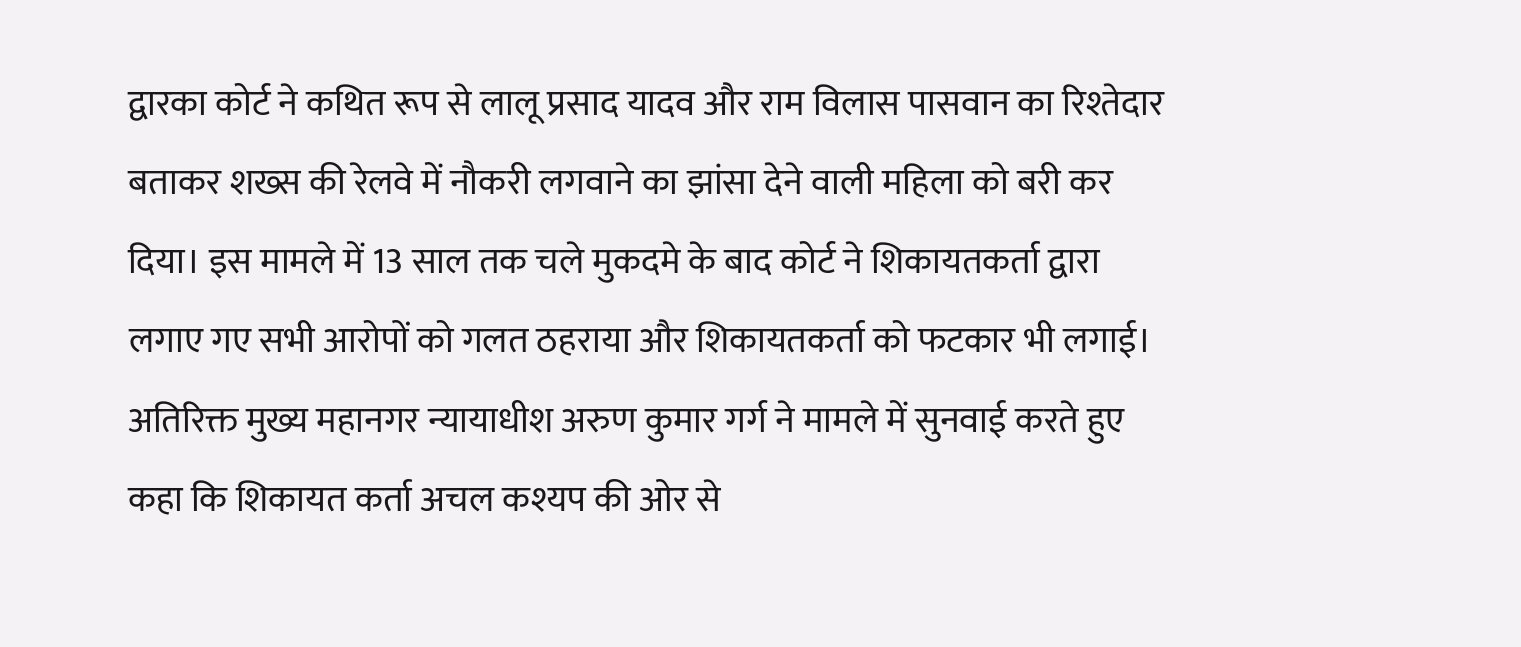द्वारका कोर्ट ने कथित रूप से लालू प्रसाद यादव और राम विलास पासवान का रिश्तेदार बताकर शख्स की रेलवे में नौकरी लगवाने का झांसा देने वाली महिला को बरी कर दिया। इस मामले में 13 साल तक चले मुकदमे के बाद कोर्ट ने शिकायतकर्ता द्वारा लगाए गए सभी आरोपों को गलत ठहराया और शिकायतकर्ता को फटकार भी लगाई।
अतिरिक्त मुख्य महानगर न्यायाधीश अरुण कुमार गर्ग ने मामले में सुनवाई करते हुए कहा कि शिकायत कर्ता अचल कश्यप की ओर से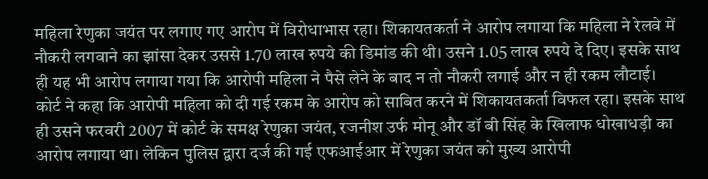महिला रेणुका जयंत पर लगाए गए आरोप में विरोधाभास रहा। शिकायतकर्ता ने आरोप लगाया कि महिला ने रेलवे में नौकरी लगवाने का झांसा देकर उससे 1.70 लाख रुपये की डिमांड की थी। उसने 1.05 लाख रुपये दे दिए। इसके साथ ही यह भी आरोप लगाया गया कि आरोपी महिला ने पैसे लेने के बाद न तो नौकरी लगाई और न ही रकम लौटाई।
कोर्ट ने कहा कि आरोपी महिला को दी गई रकम के आरोप को साबित करने में शिकायतकर्ता विफल रहा। इसके साथ ही उसने फरवरी 2007 में कोर्ट के समक्ष रेणुका जयंत, रजनीश उर्फ मोनू और डॉ बी सिंह के खिलाफ धोखाधड़ी का आरोप लगाया था। लेकिन पुलिस द्वारा दर्ज की गई एफआईआर में रेणुका जयंत को मुख्य आरोपी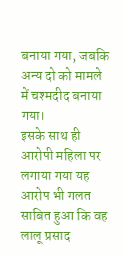बनाया गया, जबकि अन्य दो को मामले में चश्मदीद बनाया गया।
इसके साथ ही आरोपी महिला पर लगाया गया यह आरोप भी गलत साबित हुआ कि वह लालू प्रसाद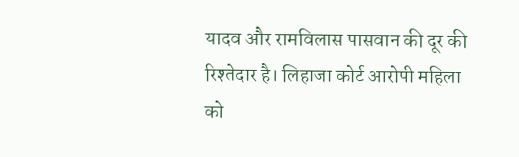यादव और रामविलास पासवान की दूर की रिश्तेदार है। लिहाजा कोर्ट आरोपी महिला को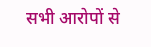सभी आरोपों से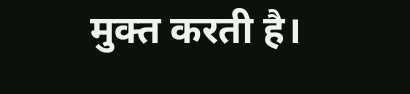मुक्त करती है।